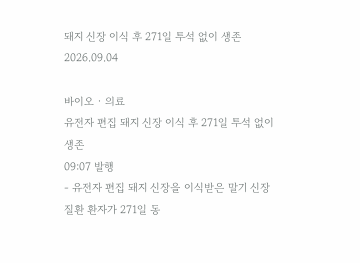돼지 신장 이식 후 271일 투석 없이 생존
2026.09.04

바이오 · 의료
유전자 편집 돼지 신장 이식 후 271일 투석 없이 생존
09:07 발행
- 유전자 편집 돼지 신장을 이식받은 말기 신장질환 환자가 271일 동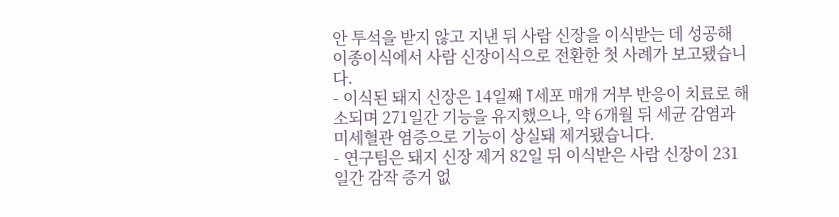안 투석을 받지 않고 지낸 뒤 사람 신장을 이식받는 데 성공해 이종이식에서 사람 신장이식으로 전환한 첫 사례가 보고됐습니다.
- 이식된 돼지 신장은 14일째 T세포 매개 거부 반응이 치료로 해소되며 271일간 기능을 유지했으나, 약 6개월 뒤 세균 감염과 미세혈관 염증으로 기능이 상실돼 제거됐습니다.
- 연구팀은 돼지 신장 제거 82일 뒤 이식받은 사람 신장이 231일간 감작 증거 없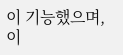이 기능했으며, 이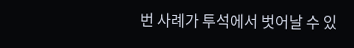번 사례가 투석에서 벗어날 수 있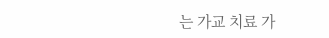는 가교 치료 가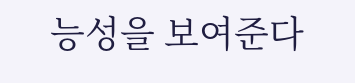능성을 보여준다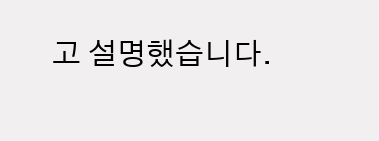고 설명했습니다.